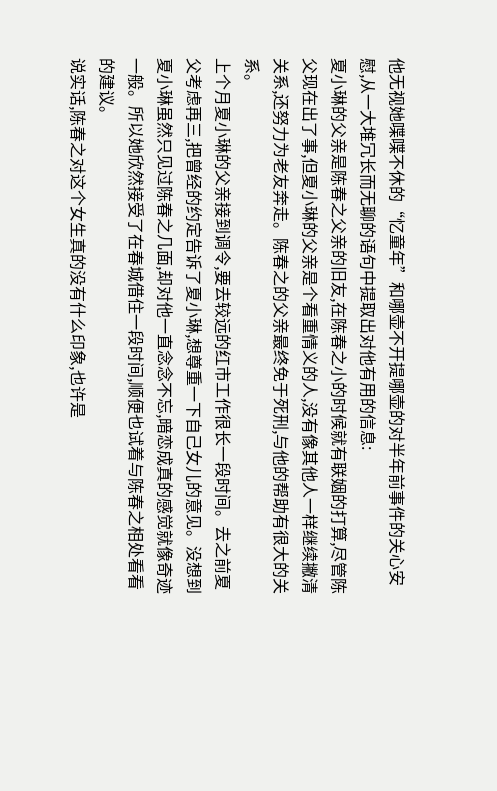他无视她喋喋不休的“忆童年”和哪壶不开提哪壶的对半年前事件的关心安慰,从一大堆冗长而无聊的语句中提取出对他有用的信息:
夏小琳的父亲是陈春之父亲的旧友,在陈春之小的时候就有联姻的打算,尽管陈父现在出了事,但夏小琳的父亲是个看重情义的人,没有像其他人一样继续撇清关系,还努力为老友奔走。陈春之的父亲最终免于死刑,与他的帮助有很大的关系。
上个月夏小琳的父亲接到调令,要去较远的红市工作很长一段时间。去之前夏父考虑再三,把曾经的约定告诉了夏小琳,想尊重一下自己女儿的意见。没想到夏小琳虽然只见过陈春之几面,却对他一直念念不忘,暗恋成真的感觉就像奇迹一般。所以她欣然接受了在春城借住一段时间,顺便也试着与陈春之相处看看的建议。
说实话,陈春之对这个女生真的没有什么印象,也许是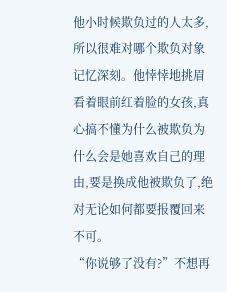他小时候欺负过的人太多,所以很难对哪个欺负对象记忆深刻。他悻悻地挑眉看着眼前红着脸的女孩,真心搞不懂为什么被欺负为什么会是她喜欢自己的理由,要是换成他被欺负了,绝对无论如何都要报覆回来不可。
“你说够了没有?”不想再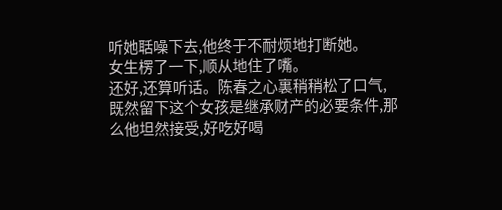听她聒噪下去,他终于不耐烦地打断她。
女生楞了一下,顺从地住了嘴。
还好,还算听话。陈春之心裏稍稍松了口气,既然留下这个女孩是继承财产的必要条件,那么他坦然接受,好吃好喝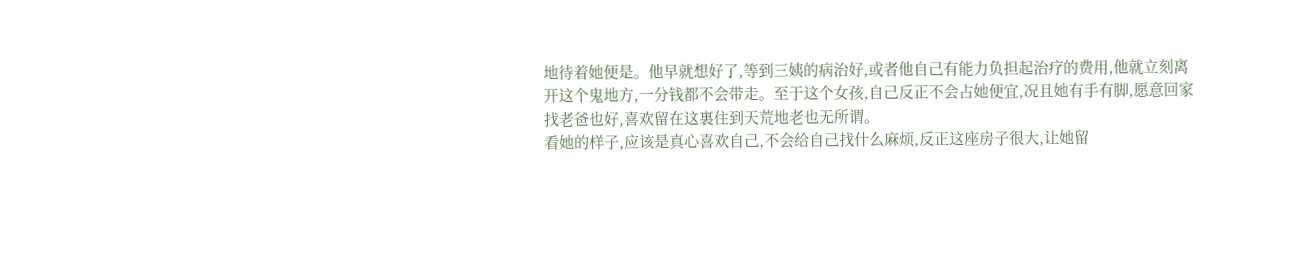地待着她便是。他早就想好了,等到三姨的病治好,或者他自己有能力负担起治疗的费用,他就立刻离开这个鬼地方,一分钱都不会带走。至于这个女孩,自己反正不会占她便宜,况且她有手有脚,愿意回家找老爸也好,喜欢留在这裏住到天荒地老也无所谓。
看她的样子,应该是真心喜欢自己,不会给自己找什么麻烦,反正这座房子很大,让她留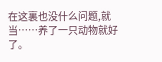在这裏也没什么问题,就当……养了一只动物就好了。